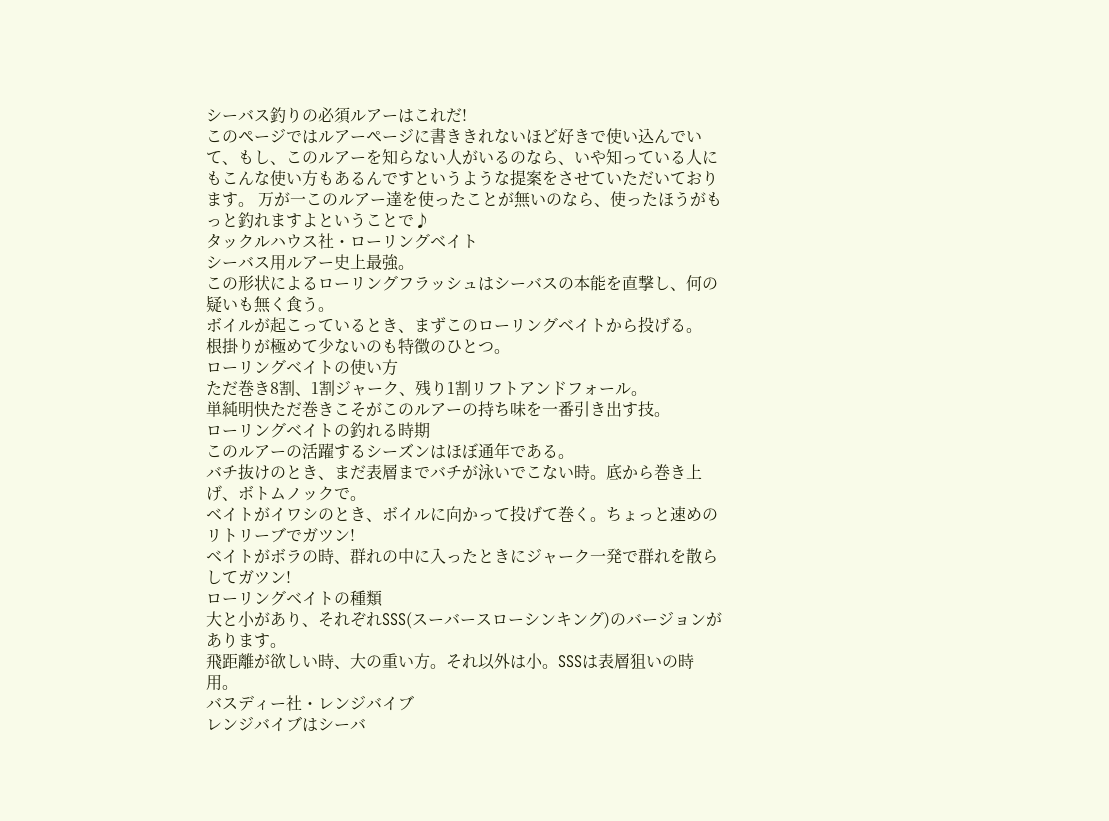シーバス釣りの必須ルアーはこれだ!
このページではルアーページに書ききれないほど好きで使い込んでいて、もし、このルアーを知らない人がいるのなら、いや知っている人にもこんな使い方もあるんですというような提案をさせていただいております。 万が一このルアー達を使ったことが無いのなら、使ったほうがもっと釣れますよということで♪
タックルハウス社・ローリングベイト
シーバス用ルアー史上最強。
この形状によるローリングフラッシュはシーバスの本能を直撃し、何の疑いも無く食う。
ボイルが起こっているとき、まずこのローリングベイトから投げる。
根掛りが極めて少ないのも特徴のひとつ。
ローリングベイトの使い方
ただ巻き8割、1割ジャーク、残り1割リフトアンドフォール。
単純明快ただ巻きこそがこのルアーの持ち味を一番引き出す技。
ローリングベイトの釣れる時期
このルアーの活躍するシーズンはほぼ通年である。
バチ抜けのとき、まだ表層までバチが泳いでこない時。底から巻き上げ、ボトムノックで。
ベイトがイワシのとき、ボイルに向かって投げて巻く。ちょっと速めのリトリーブでガツン!
ベイトがボラの時、群れの中に入ったときにジャーク一発で群れを散らしてガツン!
ローリングベイトの種類
大と小があり、それぞれSSS(スーバースローシンキング)のバージョンがあります。
飛距離が欲しい時、大の重い方。それ以外は小。SSSは表層狙いの時用。
バスディー社・レンジバイブ
レンジバイブはシーバ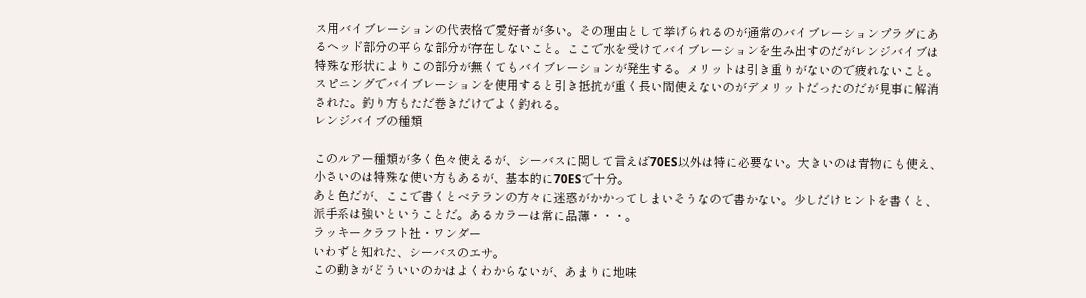ス用バイブレーションの代表格で愛好者が多い。その理由として挙げられるのが通常のバイブレーションプラグにあるヘッド部分の平らな部分が存在しないこと。ここで水を受けてバイブレーションを生み出すのだがレンジバイブは特殊な形状によりこの部分が無くてもバイブレーションが発生する。メリットは引き重りがないので疲れないこと。スピニングでバイブレーションを使用すると引き抵抗が重く長い間使えないのがデメリットだったのだが見事に解消された。釣り方もただ巻きだけでよく釣れる。
レンジバイブの種類

このルアー種類が多く色々使えるが、シーバスに関して言えば70ES以外は特に必要ない。大きいのは青物にも使え、小さいのは特殊な使い方もあるが、基本的に70ESで十分。
あと色だが、ここで書くとベテランの方々に迷惑がかかってしまいそうなので書かない。少しだけヒントを書くと、派手系は強いということだ。あるカラーは常に品薄・・・。
ラッキークラフト社・ワンダー
いわずと知れた、シーバスのエサ。
この動きがどういいのかはよくわからないが、あまりに地味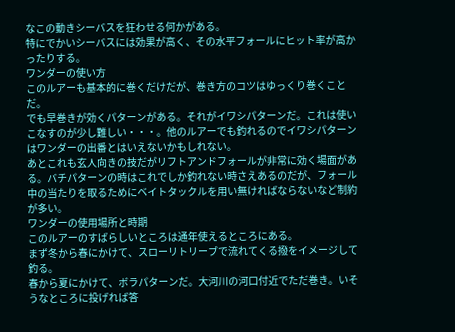なこの動きシーバスを狂わせる何かがある。
特にでかいシーバスには効果が高く、その水平フォールにヒット率が高かったりする。
ワンダーの使い方
このルアーも基本的に巻くだけだが、巻き方のコツはゆっくり巻くことだ。
でも早巻きが効くパターンがある。それがイワシパターンだ。これは使いこなすのが少し難しい・・・。他のルアーでも釣れるのでイワシパターンはワンダーの出番とはいえないかもしれない。
あとこれも玄人向きの技だがリフトアンドフォールが非常に効く場面がある。バチパターンの時はこれでしか釣れない時さえあるのだが、フォール中の当たりを取るためにベイトタックルを用い無ければならないなど制約が多い。
ワンダーの使用場所と時期
このルアーのすばらしいところは通年使えるところにある。
まず冬から春にかけて、スローリトリーブで流れてくる撥をイメージして釣る。
春から夏にかけて、ボラパターンだ。大河川の河口付近でただ巻き。いそうなところに投げれば答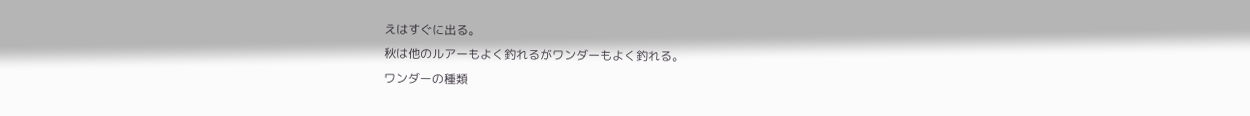えはすぐに出る。
秋は他のルアーもよく釣れるがワンダーもよく釣れる。
ワンダーの種類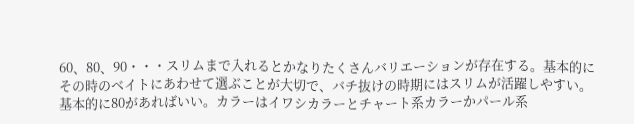60、80、90・・・スリムまで入れるとかなりたくさんバリエーションが存在する。基本的にその時のベイトにあわせて選ぶことが大切で、バチ抜けの時期にはスリムが活躍しやすい。
基本的に80があればいい。カラーはイワシカラーとチャート系カラーかパール系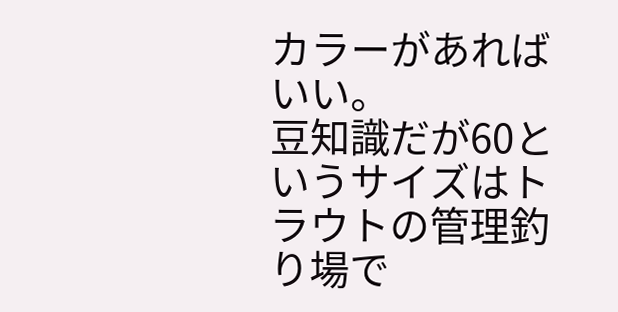カラーがあればいい。
豆知識だが60というサイズはトラウトの管理釣り場で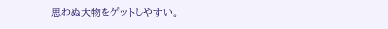思わぬ大物をゲットしやすい。